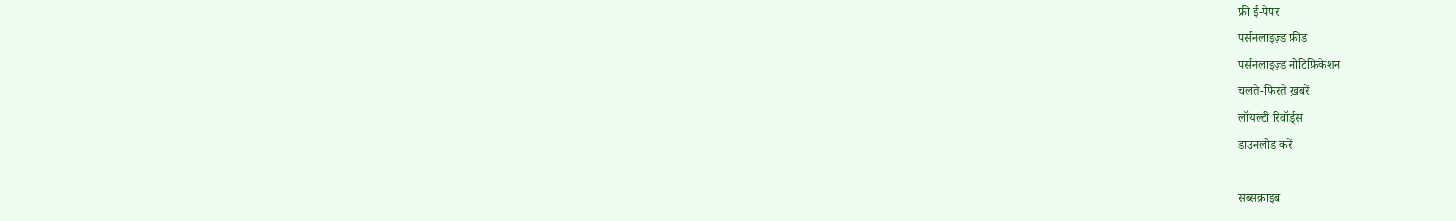फ्री ई-पेपर
पर्सनलाइज़्ड फ़ीड
पर्सनलाइज़्ड नोटिफ़िकेशन
चलते-फिरते ख़बरें
लॉयल्टी रिवॉर्ड्स
डाउनलोड करें

सब्सक्राइब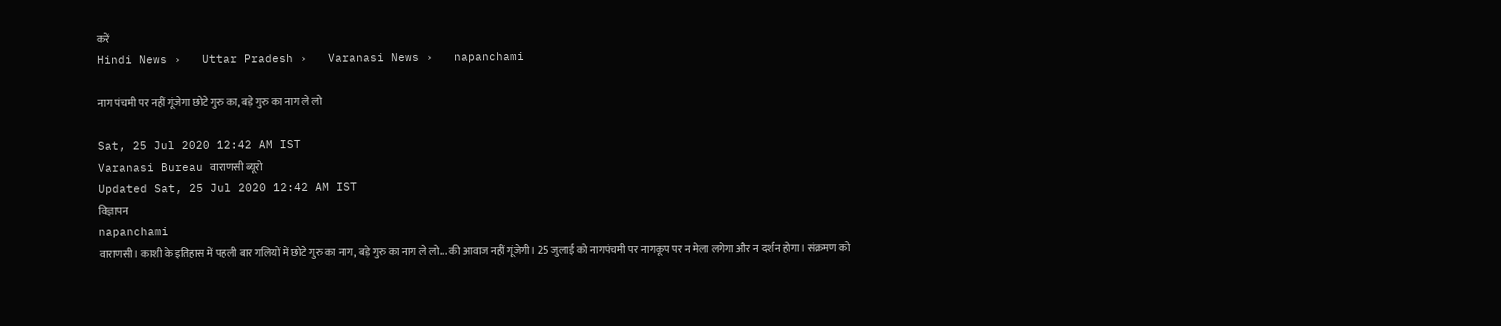करें
Hindi News ›   Uttar Pradesh ›   Varanasi News ›   napanchami

नाग पंचमी पर नहीं गूंजेगा छोटे गुरु का, बड़े गुरु का नाग ले लो

Sat, 25 Jul 2020 12:42 AM IST
Varanasi Bureau वाराणसी ब्यूरो
Updated Sat, 25 Jul 2020 12:42 AM IST
विज्ञापन
napanchami
वाराणसी। काशी के इतिहास में पहली बार गलियों में छोटे गुरु का नाग, बड़े गुरु का नाग ले लो... की आवाज नहीं गूंजेगी। 25 जुलाई को नागपंचमी पर नागकूप पर न मेला लगेगा और न दर्शन होगा। संक्रमण को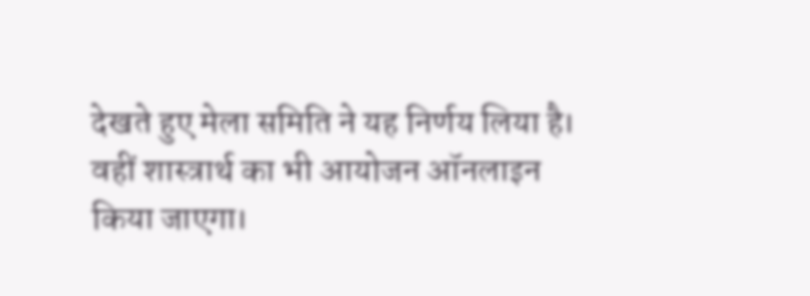देखते हुए मेला समिति ने यह निर्णय लिया है। वहीं शास्त्रार्थ का भी आयोजन ऑनलाइन किया जाएगा।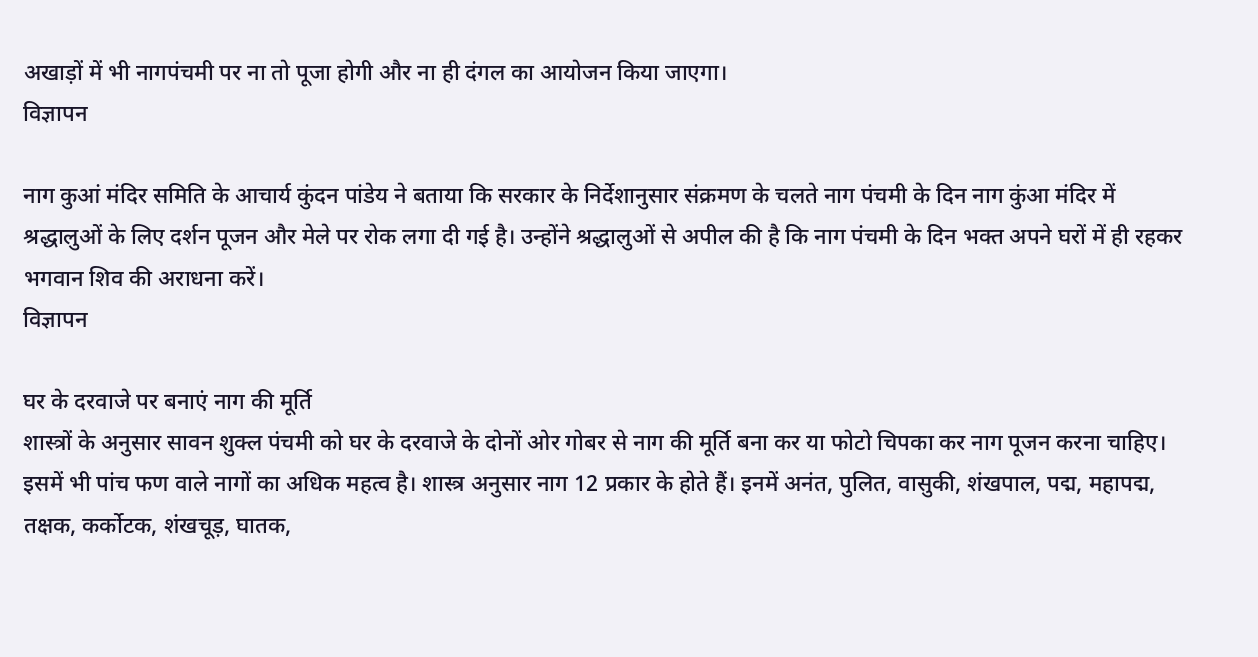अखाड़ों में भी नागपंचमी पर ना तो पूजा होगी और ना ही दंगल का आयोजन किया जाएगा।
विज्ञापन

नाग कुआं मंदिर समिति के आचार्य कुंदन पांडेय ने बताया कि सरकार के निर्देशानुसार संक्रमण के चलते नाग पंचमी के दिन नाग कुंआ मंदिर में श्रद्धालुओं के लिए दर्शन पूजन और मेले पर रोक लगा दी गई है। उन्होंने श्रद्धालुओं से अपील की है कि नाग पंचमी के दिन भक्त अपने घरों में ही रहकर भगवान शिव की अराधना करें।
विज्ञापन

घर के दरवाजे पर बनाएं नाग की मूर्ति
शास्त्रों के अनुसार सावन शुक्ल पंचमी को घर के दरवाजे के दोनों ओर गोबर से नाग की मूर्ति बना कर या फोटो चिपका कर नाग पूजन करना चाहिए। इसमें भी पांच फण वाले नागों का अधिक महत्व है। शास्त्र अनुसार नाग 12 प्रकार के होते हैं। इनमें अनंत, पुलित, वासुकी, शंखपाल, पद्म, महापद्म, तक्षक, कर्कोटक, शंखचूड़, घातक,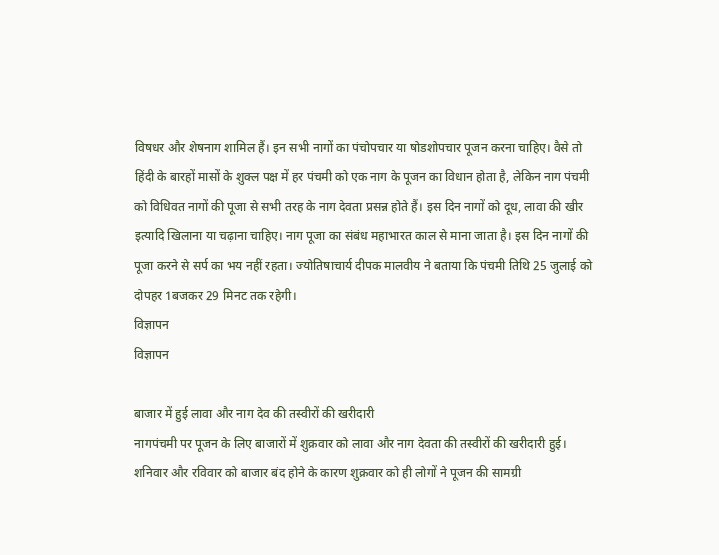विषधर और शेषनाग शामिल हैं। इन सभी नागों का पंचोपचार या षोडशोपचार पूजन करना चाहिए। वैसे तो हिंदी के बारहों मासों के शुक्ल पक्ष में हर पंचमी को एक नाग के पूजन का विधान होता है, लेकिन नाग पंचमी को विधिवत नागों की पूजा से सभी तरह के नाग देवता प्रसन्न होते हैं। इस दिन नागों को दूध, लावा की खीर इत्यादि खिलाना या चढ़ाना चाहिए। नाग पूजा का संबंध महाभारत काल से माना जाता है। इस दिन नागों की पूजा करने से सर्प का भय नहीं रहता। ज्योतिषाचार्य दीपक मालवीय ने बताया कि पंचमी तिथि 25 जुलाई को दोपहर 1बजकर 29 मिनट तक रहेगी।
विज्ञापन
विज्ञापन

बाजार में हुई लावा और नाग देव की तस्वीरों की खरीदारी
नागपंचमी पर पूजन के लिए बाजारों में शुक्रवार को लावा और नाग देवता की तस्वीरों की खरीदारी हुई। शनिवार और रविवार को बाजार बंद होने के कारण शुक्रवार को ही लोगों ने पूजन की सामग्री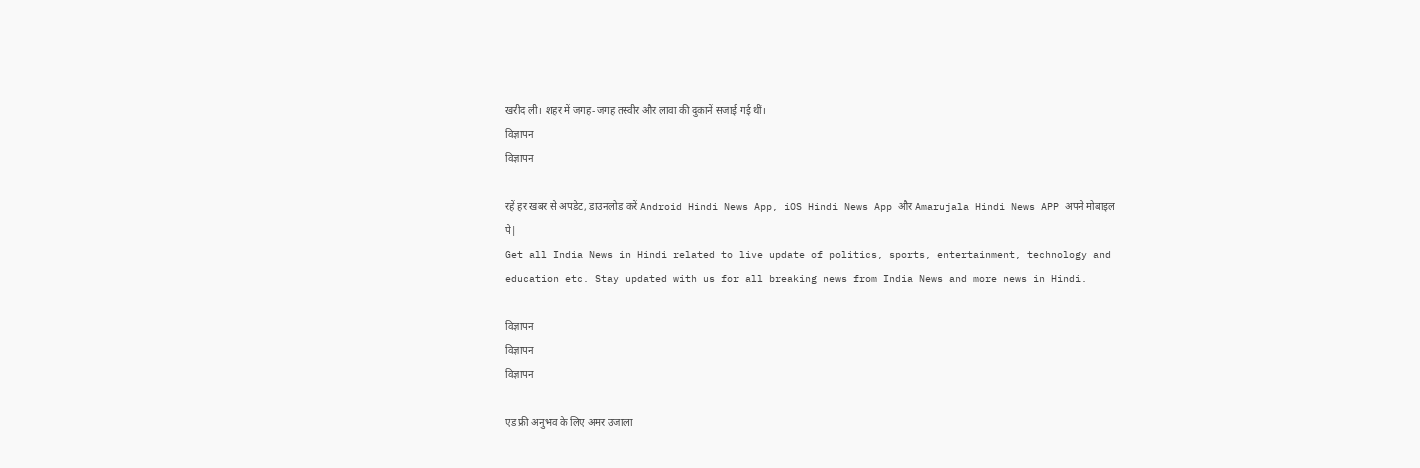खरीद ली। शहर में जगह-जगह तस्वीर और लावा की दुकानें सजाई गई थीं।
विज्ञापन
विज्ञापन

रहें हर खबर से अपडेट, डाउनलोड करें Android Hindi News App, iOS Hindi News App और Amarujala Hindi News APP अपने मोबाइल पे|
Get all India News in Hindi related to live update of politics, sports, entertainment, technology and education etc. Stay updated with us for all breaking news from India News and more news in Hindi.

विज्ञापन
विज्ञापन
विज्ञापन

एड फ्री अनुभव के लिए अमर उजाला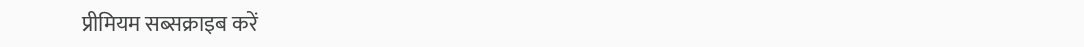प्रीमियम सब्सक्राइब करें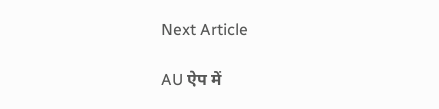Next Article

AU ऐप में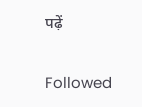पढ़ें

Followed